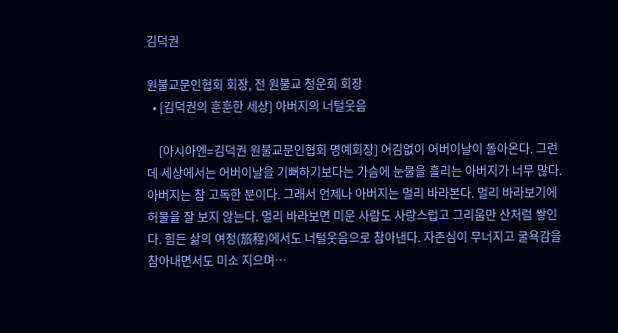김덕권

원불교문인협회 회장, 전 원불교 청운회 회장
  • [김덕권의 훈훈한 세상] 아버지의 너털웃음

    [아시아엔=김덕권 원불교문인협회 명예회장] 어김없이 어버이날이 돌아온다. 그런데 세상에서는 어버이날을 기뻐하기보다는 가슴에 눈물을 흘리는 아버지가 너무 많다. 아버지는 참 고독한 분이다. 그래서 언제나 아버지는 멀리 바라본다. 멀리 바라보기에 허물을 잘 보지 않는다. 멀리 바라보면 미운 사람도 사랑스럽고 그리움만 산처럼 쌓인다. 힘든 삶의 여정(旅程)에서도 너털웃음으로 참아낸다. 자존심이 무너지고 굴욕감을 참아내면서도 미소 지으며…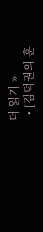더 읽기 »
  • [김덕권의 훈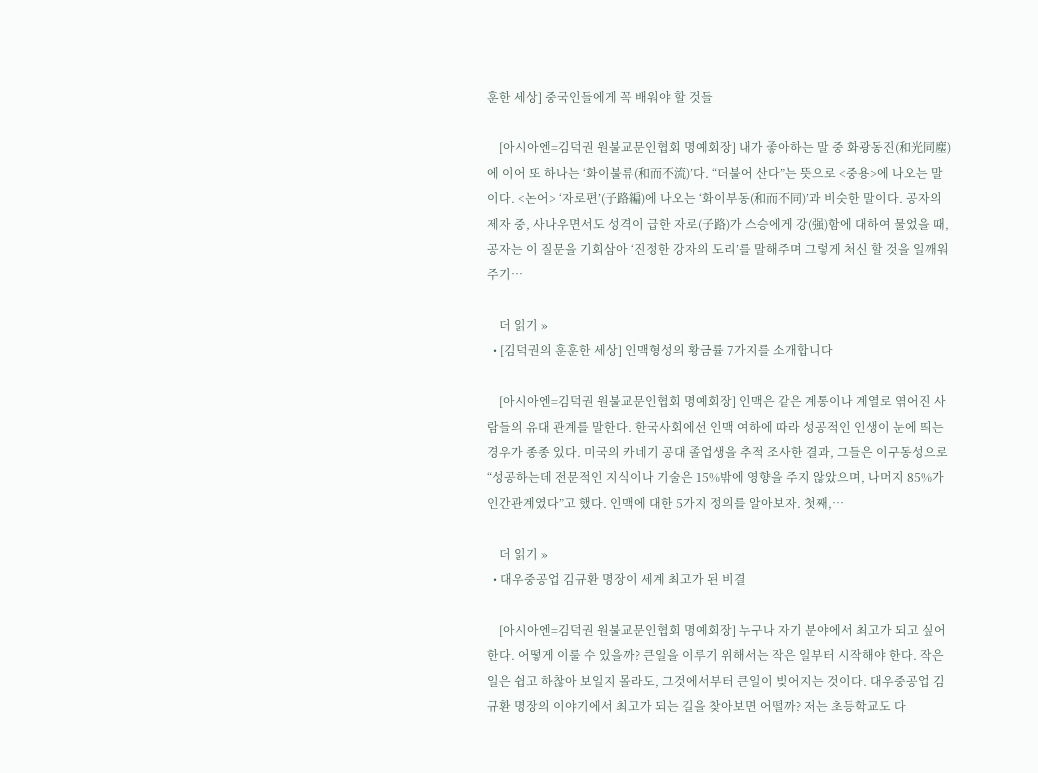훈한 세상] 중국인들에게 꼭 배워야 할 것들

    [아시아엔=김덕권 원불교문인협회 명예회장] 내가 좋아하는 말 중 화광동진(和光同塵)에 이어 또 하나는 ‘화이불류(和而不流)’다. “더불어 산다”는 뜻으로 <중용>에 나오는 말이다. <논어> ‘자로편’(子路編)에 나오는 ‘화이부동(和而不同)’과 비슷한 말이다. 공자의 제자 중, 사나우면서도 성격이 급한 자로(子路)가 스승에게 강(强)함에 대하여 물었을 때, 공자는 이 질문을 기회삼아 ‘진정한 강자의 도리’를 말해주며 그렇게 처신 할 것을 일깨워 주기…

    더 읽기 »
  • [김덕권의 훈훈한 세상] 인맥형성의 황금률 7가지를 소개합니다

    [아시아엔=김덕권 원불교문인협회 명예회장] 인맥은 같은 계통이나 계열로 엮어진 사람들의 유대 관계를 말한다. 한국사회에선 인맥 여하에 따라 성공적인 인생이 눈에 띄는 경우가 종종 있다. 미국의 카네기 공대 졸업생을 추적 조사한 결과, 그들은 이구동성으로 “성공하는데 전문적인 지식이나 기술은 15%밖에 영향을 주지 않았으며, 나머지 85%가 인간관계였다”고 했다. 인맥에 대한 5가지 정의를 알아보자. 첫째,…

    더 읽기 »
  • 대우중공업 김규환 명장이 세계 최고가 된 비결

    [아시아엔=김덕권 원불교문인협회 명예회장] 누구나 자기 분야에서 최고가 되고 싶어한다. 어떻게 이룰 수 있을까? 큰일을 이루기 위해서는 작은 일부터 시작해야 한다. 작은 일은 쉽고 하찮아 보일지 몰라도, 그것에서부터 큰일이 빚어지는 것이다. 대우중공업 김규환 명장의 이야기에서 최고가 되는 길을 찾아보면 어떨까? 저는 초등학교도 다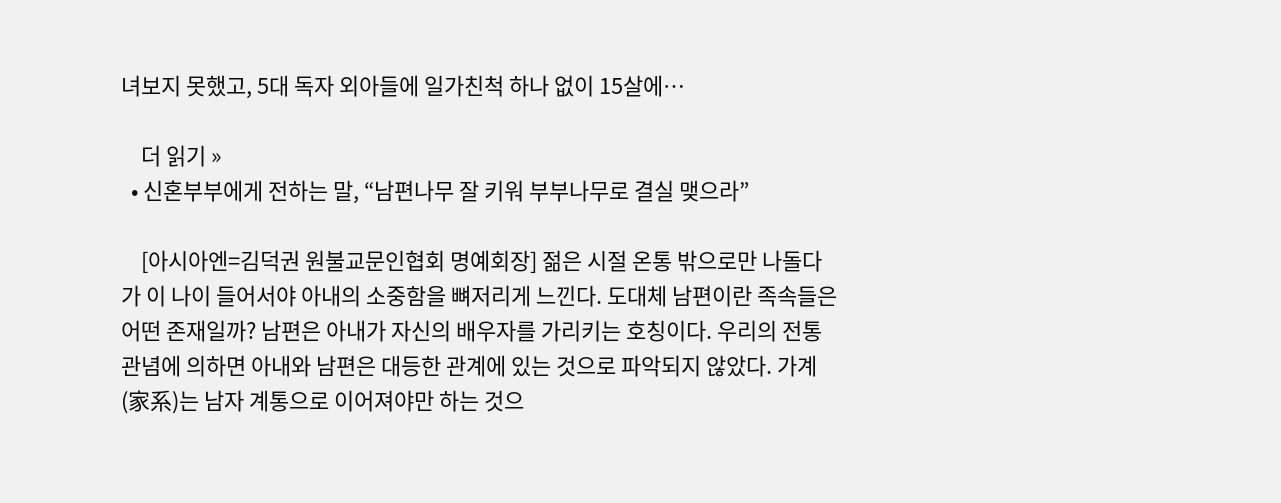녀보지 못했고, 5대 독자 외아들에 일가친척 하나 없이 15살에…

    더 읽기 »
  • 신혼부부에게 전하는 말, “남편나무 잘 키워 부부나무로 결실 맺으라”

    [아시아엔=김덕권 원불교문인협회 명예회장] 젊은 시절 온통 밖으로만 나돌다가 이 나이 들어서야 아내의 소중함을 뼈저리게 느낀다. 도대체 남편이란 족속들은 어떤 존재일까? 남편은 아내가 자신의 배우자를 가리키는 호칭이다. 우리의 전통 관념에 의하면 아내와 남편은 대등한 관계에 있는 것으로 파악되지 않았다. 가계(家系)는 남자 계통으로 이어져야만 하는 것으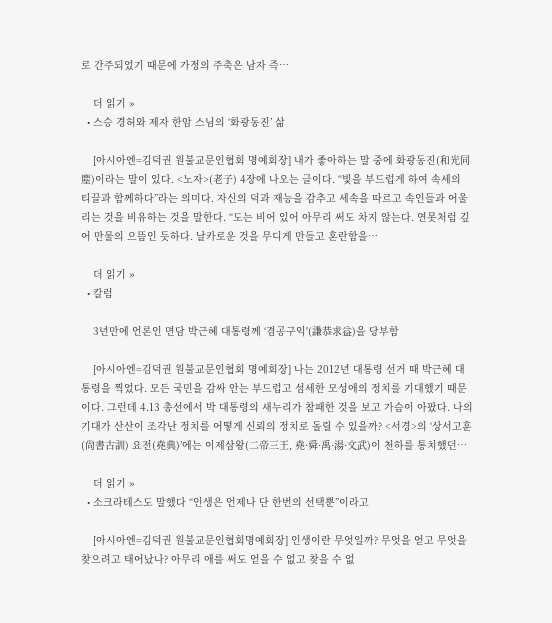로 간주되었기 때문에 가정의 주축은 남자 즉…

    더 읽기 »
  • 스승 경허와 제자 한암 스님의 ‘화광동진’ 삶

    [아시아엔=김덕권 원불교문인협회 명예회장] 내가 좋아하는 말 중에 화광동진(和光同塵)이라는 말이 있다. <노자>(老子) 4장에 나오는 글이다. “빛을 부드럽게 하여 속세의 티끌과 함께하다”라는 의미다. 자신의 덕과 재능을 감추고 세속을 따르고 속인들과 어울리는 것을 비유하는 것을 말한다. “도는 비어 있어 아무리 써도 차지 않는다. 연못처럼 깊어 만물의 으뜸인 듯하다. 날카로운 것을 무디게 만들고 혼란함을…

    더 읽기 »
  • 칼럼

    3년만에 언론인 면담 박근혜 대통령께 ‘겸공구익'(謙恭求益)을 당부함

    [아시아엔=김덕권 원불교문인협회 명예회장] 나는 2012년 대통령 선거 때 박근혜 대통령을 찍었다. 모든 국민을 감싸 안는 부드럽고 섬세한 모성애의 정치를 기대했기 때문이다. 그런데 4.13 총선에서 박 대통령의 새누리가 참패한 것을 보고 가슴이 아팠다. 나의 기대가 산산이 조각난 정치를 어떻게 신뢰의 정치로 돌릴 수 있을까? <서경>의 ‘상서고훈(尙書古訓) 요전(堯典)’에는 이제삼왕(二帝三王, 堯·舜·禹·湯·文武)이 천하를 통치했던…

    더 읽기 »
  • 소크라테스도 말했다 “인생은 언제나 단 한번의 선택뿐”이라고

    [아시아엔=김덕권 원불교문인협회명예회장] 인생이란 무엇일까? 무엇을 얻고 무엇을 찾으려고 태어났나? 아무리 애를 써도 얻을 수 없고 찾을 수 없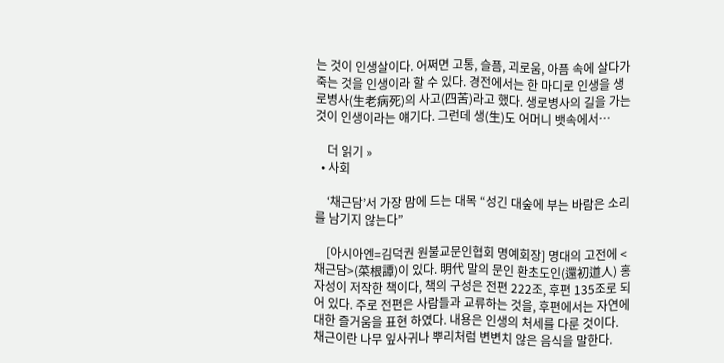는 것이 인생살이다. 어쩌면 고통, 슬픔, 괴로움, 아픔 속에 살다가 죽는 것을 인생이라 할 수 있다. 경전에서는 한 마디로 인생을 생로병사(生老病死)의 사고(四苦)라고 했다. 생로병사의 길을 가는 것이 인생이라는 얘기다. 그런데 생(生)도 어머니 뱃속에서…

    더 읽기 »
  • 사회

    ‘채근담’서 가장 맘에 드는 대목 “성긴 대숲에 부는 바람은 소리를 남기지 않는다”

    [아시아엔=김덕권 원불교문인협회 명예회장] 명대의 고전에 <채근담>(菜根譚)이 있다. 明代 말의 문인 환초도인(還初道人) 홍자성이 저작한 책이다, 책의 구성은 전편 222조, 후편 135조로 되어 있다. 주로 전편은 사람들과 교류하는 것을, 후편에서는 자연에 대한 즐거움을 표현 하였다. 내용은 인생의 처세를 다룬 것이다. 채근이란 나무 잎사귀나 뿌리처럼 변변치 않은 음식을 말한다.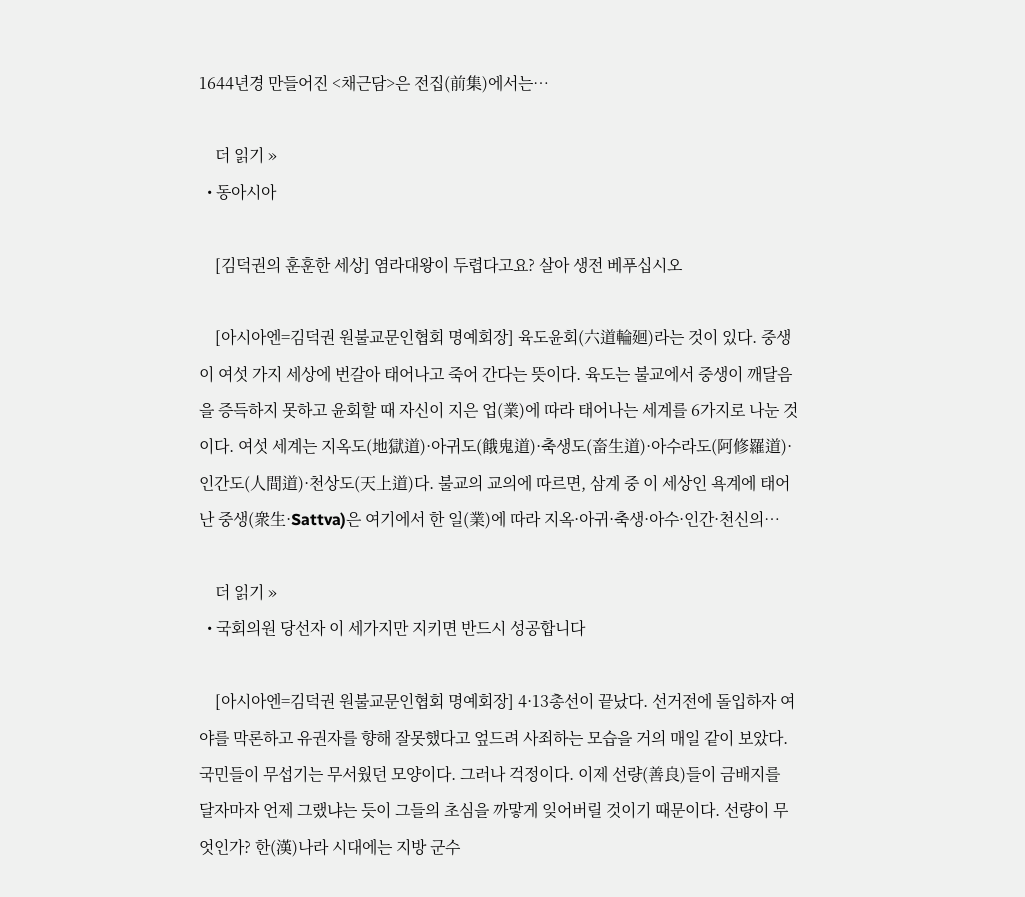1644년경 만들어진 <채근담>은 전집(前集)에서는…

    더 읽기 »
  • 동아시아

    [김덕권의 훈훈한 세상] 염라대왕이 두렵다고요? 살아 생전 베푸십시오

    [아시아엔=김덕권 원불교문인협회 명예회장] 육도윤회(六道輪廻)라는 것이 있다. 중생이 여섯 가지 세상에 번갈아 태어나고 죽어 간다는 뜻이다. 육도는 불교에서 중생이 깨달음을 증득하지 못하고 윤회할 때 자신이 지은 업(業)에 따라 태어나는 세계를 6가지로 나눈 것이다. 여섯 세계는 지옥도(地獄道)·아귀도(餓鬼道)·축생도(畜生道)·아수라도(阿修羅道)·인간도(人間道)·천상도(天上道)다. 불교의 교의에 따르면, 삼계 중 이 세상인 욕계에 태어난 중생(衆生·Sattva)은 여기에서 한 일(業)에 따라 지옥·아귀·축생·아수·인간·천신의…

    더 읽기 »
  • 국회의원 당선자 이 세가지만 지키면 반드시 성공합니다

    [아시아엔=김덕권 원불교문인협회 명예회장] 4·13총선이 끝났다. 선거전에 돌입하자 여야를 막론하고 유권자를 향해 잘못했다고 엎드려 사죄하는 모습을 거의 매일 같이 보았다. 국민들이 무섭기는 무서웠던 모양이다. 그러나 걱정이다. 이제 선량(善良)들이 금배지를 달자마자 언제 그랬냐는 듯이 그들의 초심을 까맣게 잊어버릴 것이기 때문이다. 선량이 무엇인가? 한(漢)나라 시대에는 지방 군수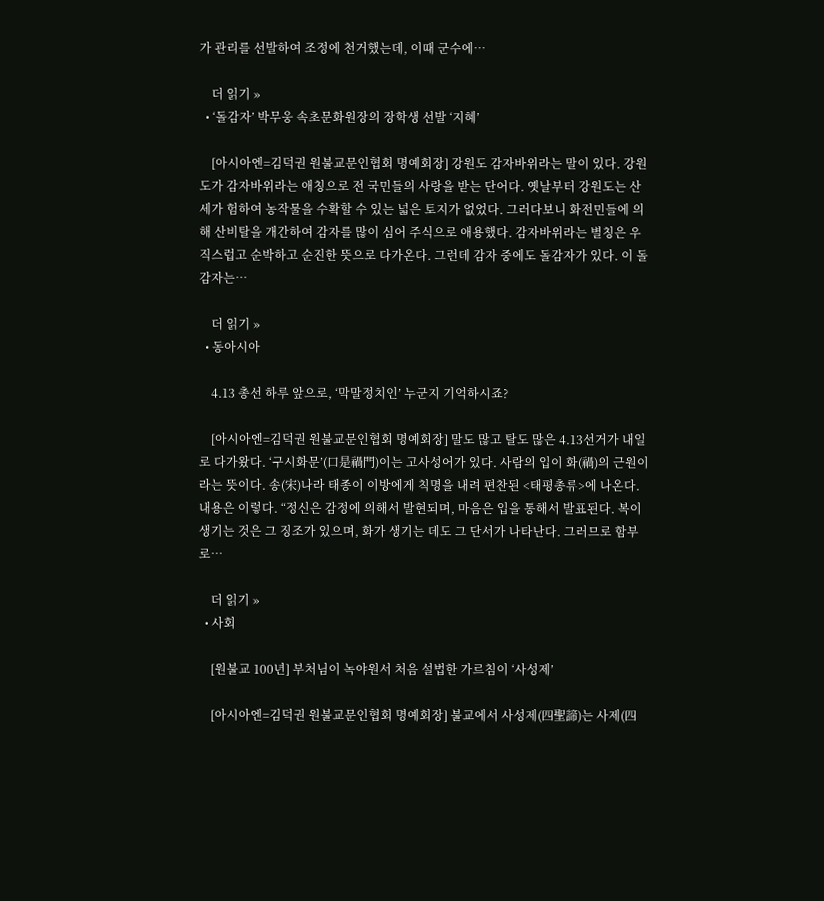가 관리를 선발하여 조정에 천거했는데, 이때 군수에…

    더 읽기 »
  • ‘돌감자’ 박무웅 속초문화원장의 장학생 선발 ‘지혜’

    [아시아엔=김덕권 원불교문인협회 명예회장] 강원도 감자바위라는 말이 있다. 강원도가 감자바위라는 애칭으로 전 국민들의 사랑을 받는 단어다. 옛날부터 강원도는 산세가 험하여 농작물을 수확할 수 있는 넓은 토지가 없었다. 그러다보니 화전민들에 의해 산비탈을 개간하여 감자를 많이 심어 주식으로 애용했다. 감자바위라는 별칭은 우직스럽고 순박하고 순진한 뜻으로 다가온다. 그런데 감자 중에도 돌감자가 있다. 이 돌감자는…

    더 읽기 »
  • 동아시아

    4.13 총선 하루 앞으로, ‘막말정치인’ 누군지 기억하시죠?

    [아시아엔=김덕권 원불교문인협회 명예회장] 말도 많고 탈도 많은 4.13선거가 내일로 다가왔다. ‘구시화문’(口是禍門)이는 고사성어가 있다. 사람의 입이 화(禍)의 근원이라는 뜻이다. 송(宋)나라 태종이 이방에게 칙명을 내려 편찬된 <태평총류>에 나온다. 내용은 이렇다. “정신은 감정에 의해서 발현되며, 마음은 입을 통해서 발표된다. 복이 생기는 것은 그 징조가 있으며, 화가 생기는 데도 그 단서가 나타난다. 그러므로 함부로…

    더 읽기 »
  • 사회

    [원불교 100년] 부처님이 녹야원서 처음 설법한 가르침이 ‘사성제’

    [아시아엔=김덕권 원불교문인협회 명예회장] 불교에서 사성제(四聖諦)는 사제(四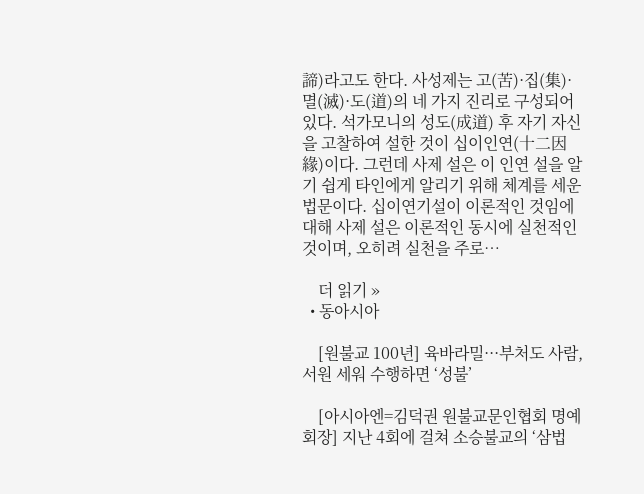諦)라고도 한다. 사성제는 고(苦)·집(集)·멸(滅)·도(道)의 네 가지 진리로 구성되어 있다. 석가모니의 성도(成道) 후 자기 자신을 고찰하여 설한 것이 십이인연(十二因緣)이다. 그런데 사제 설은 이 인연 설을 알기 쉽게 타인에게 알리기 위해 체계를 세운 법문이다. 십이연기설이 이론적인 것임에 대해 사제 설은 이론적인 동시에 실천적인 것이며, 오히려 실천을 주로…

    더 읽기 »
  • 동아시아

    [원불교 100년] 육바라밀···부처도 사람, 서원 세워 수행하면 ‘성불’

    [아시아엔=김덕권 원불교문인협회 명예회장] 지난 4회에 걸쳐 소승불교의 ‘삼법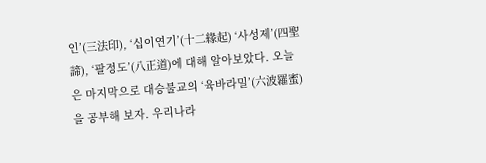인’(三法印), ‘십이연기’(十二緣起) ‘사성제’(四聖諦), ‘팔정도’(八正道)에 대해 알아보았다. 오늘은 마지막으로 대승불교의 ‘육바라밀’(六波羅蜜)을 공부해 보자. 우리나라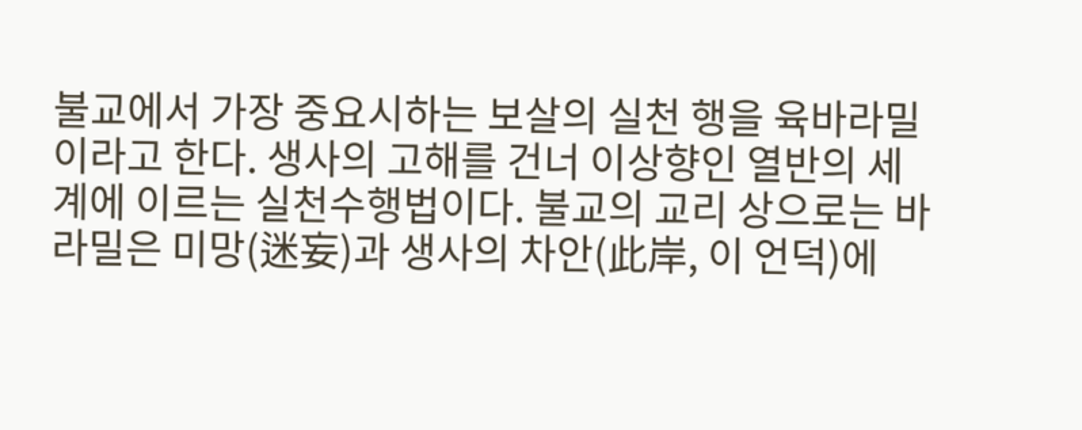불교에서 가장 중요시하는 보살의 실천 행을 육바라밀이라고 한다. 생사의 고해를 건너 이상향인 열반의 세계에 이르는 실천수행법이다. 불교의 교리 상으로는 바라밀은 미망(迷妄)과 생사의 차안(此岸, 이 언덕)에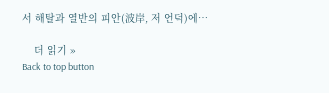서 해탈과 열반의 피안(波岸, 저 언덕)에…

    더 읽기 »
Back to top button